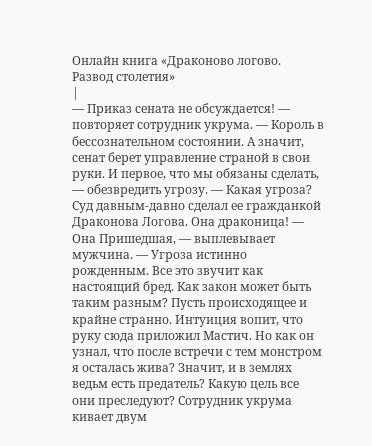Онлайн книга «Драконово логово. Развод столетия»
|
— Приказ сената не обсуждается! — повторяет сотрудник укрума. — Король в бессознательном состоянии. А значит, сенат берет управление страной в свои руки. И первое, что мы обязаны сделать, — обезвредить угрозу. — Какая угроза? Суд давным-давно сделал ее гражданкой Драконова Логова. Она драконица! — Она Пришедшая, — выплевывает мужчина. — Угроза истинно рожденным. Все это звучит как настоящий бред. Как закон может быть таким разным? Пусть происходящее и крайне странно. Интуиция вопит, что руку сюда приложил Мастич. Но как он узнал, что после встречи с тем монстром я осталась жива? Значит, и в землях ведьм есть предатель? Какую цель все они преследуют? Сотрудник укрума кивает двум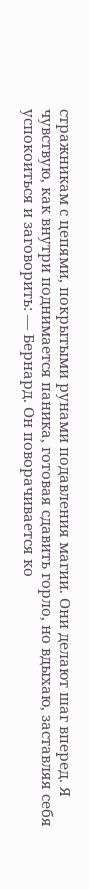стражникам с цепями, покрытыми рунами подавления магии. Они делают шаг вперед. Я чувствую, как внутри поднимается паника, готовая сдавить горло, но вдыхаю, заставляя себя успокоиться и заговорить: — Бернард. Он поворачивается ко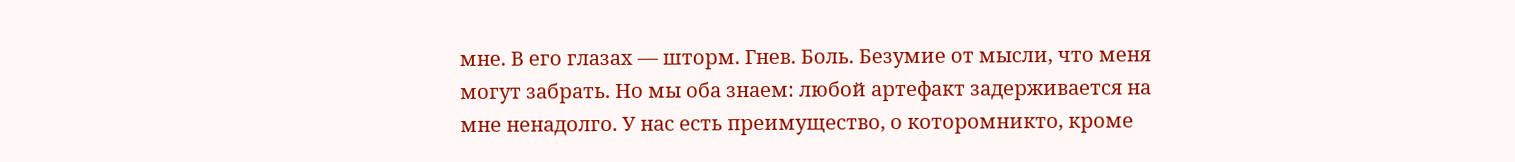мне. В его глазах — шторм. Гнев. Боль. Безумие от мысли, что меня могут забрать. Но мы оба знаем: любой артефакт задерживается на мне ненадолго. У нас есть преимущество, о которомникто, кроме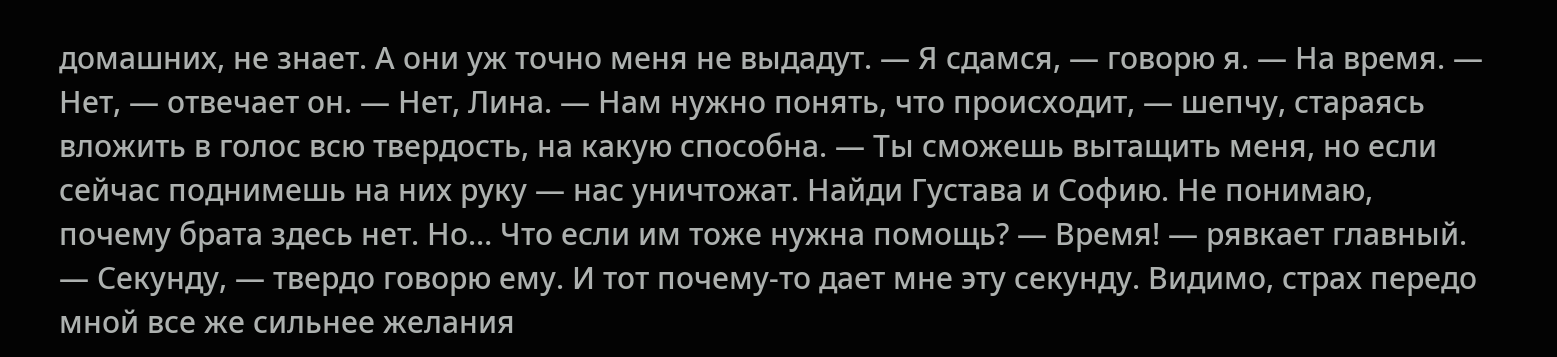домашних, не знает. А они уж точно меня не выдадут. — Я сдамся, — говорю я. — На время. — Нет, — отвечает он. — Нет, Лина. — Нам нужно понять, что происходит, — шепчу, стараясь вложить в голос всю твердость, на какую способна. — Ты сможешь вытащить меня, но если сейчас поднимешь на них руку — нас уничтожат. Найди Густава и Софию. Не понимаю, почему брата здесь нет. Но… Что если им тоже нужна помощь? — Время! — рявкает главный. — Секунду, — твердо говорю ему. И тот почему-то дает мне эту секунду. Видимо, страх передо мной все же сильнее желания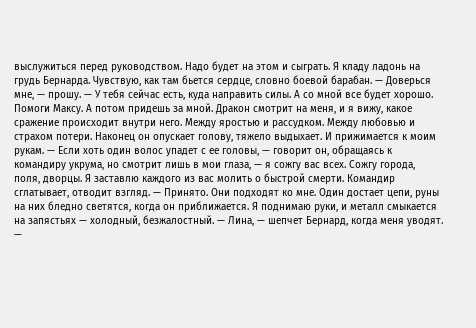выслужиться перед руководством. Надо будет на этом и сыграть. Я кладу ладонь на грудь Бернарда. Чувствую, как там бьется сердце, словно боевой барабан. — Доверься мне, — прошу. — У тебя сейчас есть, куда направить силы. А со мной все будет хорошо. Помоги Максу. А потом придешь за мной. Дракон смотрит на меня, и я вижу, какое сражение происходит внутри него. Между яростью и рассудком. Между любовью и страхом потери. Наконец он опускает голову, тяжело выдыхает. И прижимается к моим рукам. — Если хоть один волос упадет с ее головы, — говорит он, обращаясь к командиру укрума, но смотрит лишь в мои глаза, — я сожгу вас всех. Сожгу города, поля, дворцы. Я заставлю каждого из вас молить о быстрой смерти. Командир сглатывает, отводит взгляд. — Принято. Они подходят ко мне. Один достает цепи, руны на них бледно светятся, когда он приближается. Я поднимаю руки, и металл смыкается на запястьях — холодный, безжалостный. — Лина, — шепчет Бернард, когда меня уводят. —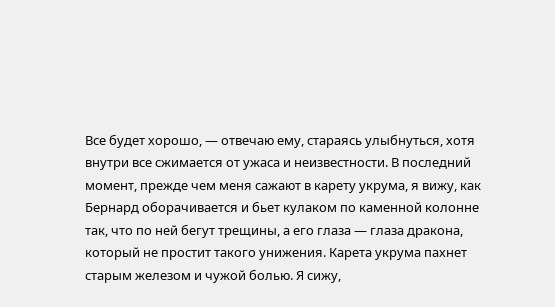Все будет хорошо, — отвечаю ему, стараясь улыбнуться, хотя внутри все сжимается от ужаса и неизвестности. В последний момент, прежде чем меня сажают в карету укрума, я вижу, как Бернард оборачивается и бьет кулаком по каменной колонне так, что по ней бегут трещины, а его глаза — глаза дракона, который не простит такого унижения. Карета укрума пахнет старым железом и чужой болью. Я сижу,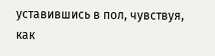уставившись в пол, чувствуя, как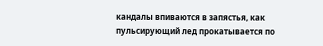кандалы впиваются в запястья, как пульсирующий лед прокатывается по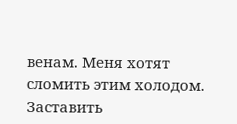венам. Меня хотят сломить этим холодом. Заставить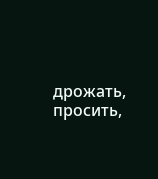дрожать, просить,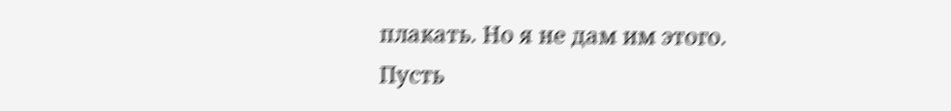плакать. Но я не дам им этого. Пусть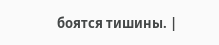боятся тишины. |